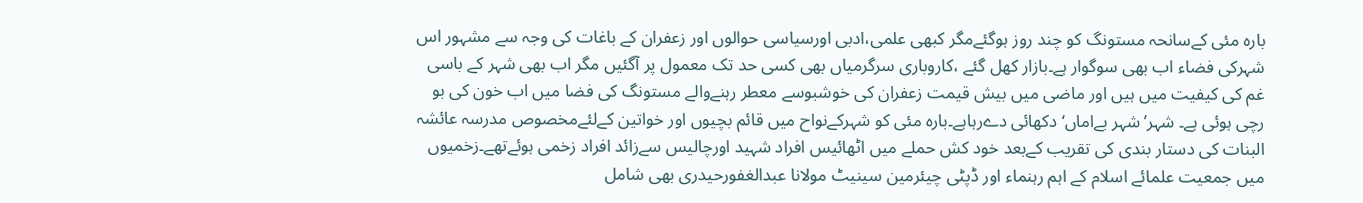بارہ مئی کےسانحہ مستونگ کو چند روز ہوگئےمگر کبھی علمی،ادبی اورسیاسی حوالوں اور زعفران کے باغات کی وجہ سے مشہور اس شہرکی فضاء اب بھی سوگوار ہے۔بازار کھل گئے ،کاروباری سرگرمیاں بھی کسی حد تک معمول پر آگئیں مگر اب بھی شہر کے باسی غم کی کیفیت میں ہیں اور ماضی میں بیش قیمت زعفران کی خوشبوسے معطر رہنےوالے مستونگ کی فضا میں اب خون کی بو رچی ہوئی ہے۔ شہر’شہر بےاماں‘ دکھائی دےرہاہے۔بارہ مئی کو شہرکےنواح میں قائم بچیوں اور خواتین کےلئےمخصوص مدرسہ عائشہ البنات کی دستار بندی کی تقریب کےبعد خود کش حملے میں اٹھائیس افراد شہید اورچالیس سےزائد افراد زخمی ہوئےتھے۔زخمیوں میں جمعیت علمائے اسلام کے اہم رہنماء اور ڈپٹی چیئرمین سینیٹ مولانا عبدالغفورحیدری بھی شامل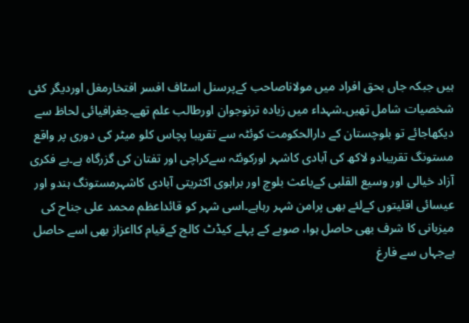ہیں جبکہ جاں بحق افراد میں مولاناصاحب کےپرسنل اسٹاف افسر افتخارمغل اوردیگر کئی شخصیات شامل تھیں۔شہداء میں زیادہ ترنوجوان اورطالب علم تھے۔جغرافیائی لحاظ سے دیکھاجائے تو بلوچستان کے دارالحکومت کوئٹہ سے تقریبا پچاس کلو میٹر کی دوری پر واقع مستونگ تقریبادو لاکھ کی آبادی کاشہر اورکوئٹہ سےکراچی اور تفتان کی گزرگاہ ہے۔بے فکری آزاد خیالی اور وسیع القلبی کےباعث بلوچ اور براہوی اکثریتی آبادی کاشہرمستونگ ہندو اور عیسائی اقلیتوں کےلئے بھی پرامن شہر رہاہے۔اسی شہر کو قائداعظم محمد علی جناح کی میزبانی کا شرف بھی حاصل ہوا، صوبے کے پہلے کیڈٹ کالج کےقیام کااعزاز بھی اسے حاصل ہےجہاں سے فارغ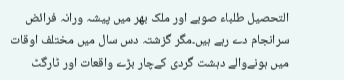التحصیل طلباء صوبے اور ملک بھر میں پیشہ ورانہ فرائض سرانجام دے رہے ہیں۔مگر گزشتہ دس سال میں مختلف اوقات میں ہونےوالے دہشت گردی کےچار بڑے واقعات اور ٹارگٹ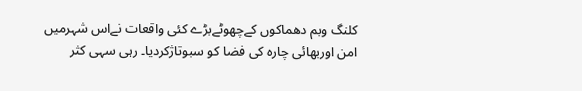کلنگ وبم دھماکوں کےچھوٹےبڑے کئی واقعات نےاس شہرمیں امن اوربھائی چارہ کی فضا کو سبوتاژکردیا۔ رہی سہی کثر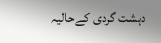دہشت گردی کےحالیہ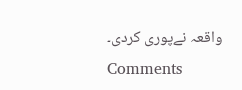واقعہ نےپوری کردی۔
Comments